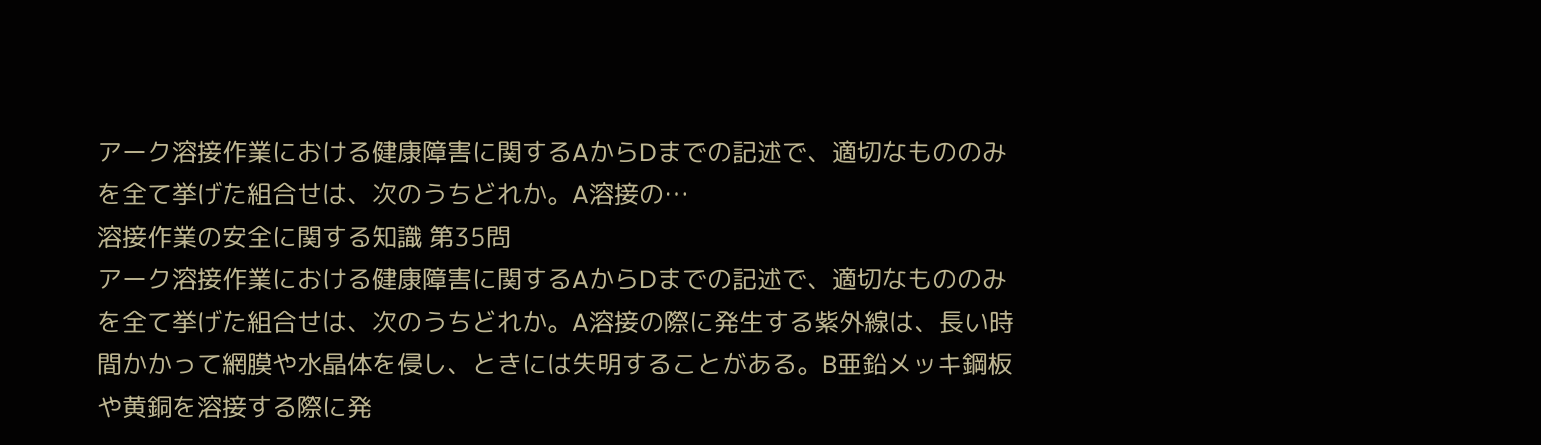アーク溶接作業における健康障害に関するAからDまでの記述で、適切なもののみを全て挙げた組合せは、次のうちどれか。A溶接の…
溶接作業の安全に関する知識 第35問
アーク溶接作業における健康障害に関するAからDまでの記述で、適切なもののみを全て挙げた組合せは、次のうちどれか。A溶接の際に発生する紫外線は、長い時間かかって網膜や水晶体を侵し、ときには失明することがある。B亜鉛メッキ鋼板や黄銅を溶接する際に発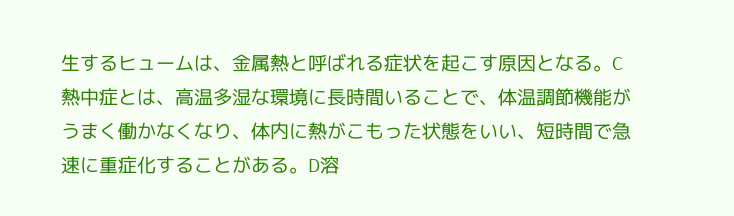生するヒュームは、金属熱と呼ばれる症状を起こす原因となる。C熱中症とは、高温多湿な環境に長時間いることで、体温調節機能がうまく働かなくなり、体内に熱がこもった状態をいい、短時間で急速に重症化することがある。D溶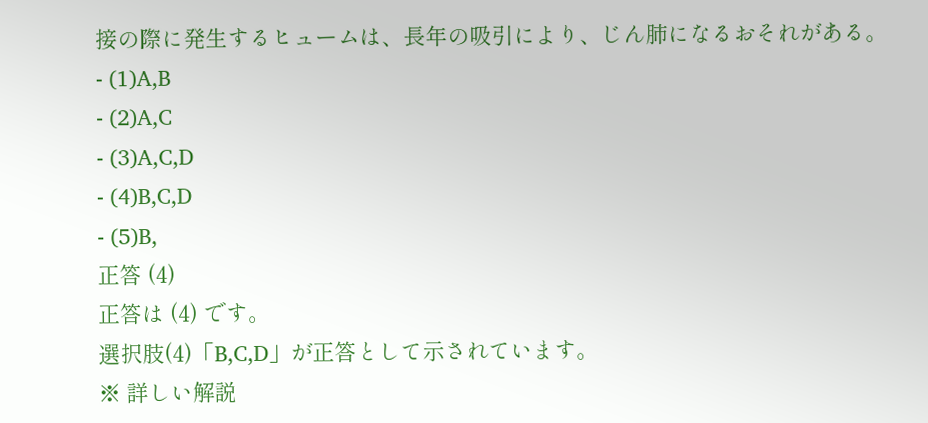接の際に発生するヒュームは、長年の吸引により、じん肺になるおそれがある。
- (1)A,B
- (2)A,C
- (3)A,C,D
- (4)B,C,D
- (5)B,
正答 (4)
正答は (4) です。
選択肢(4)「B,C,D」が正答として示されています。
※ 詳しい解説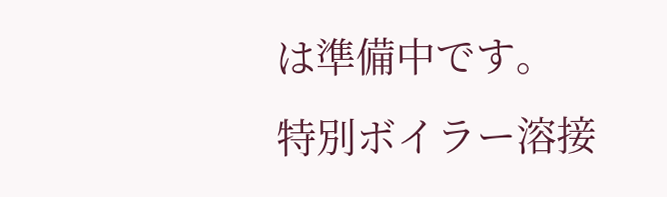は準備中です。
特別ボイラー溶接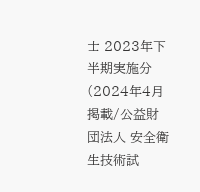士 2023年下半期実施分(2024年4月掲載/公益財団法人 安全衛生技術試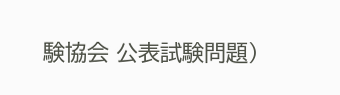験協会 公表試験問題)